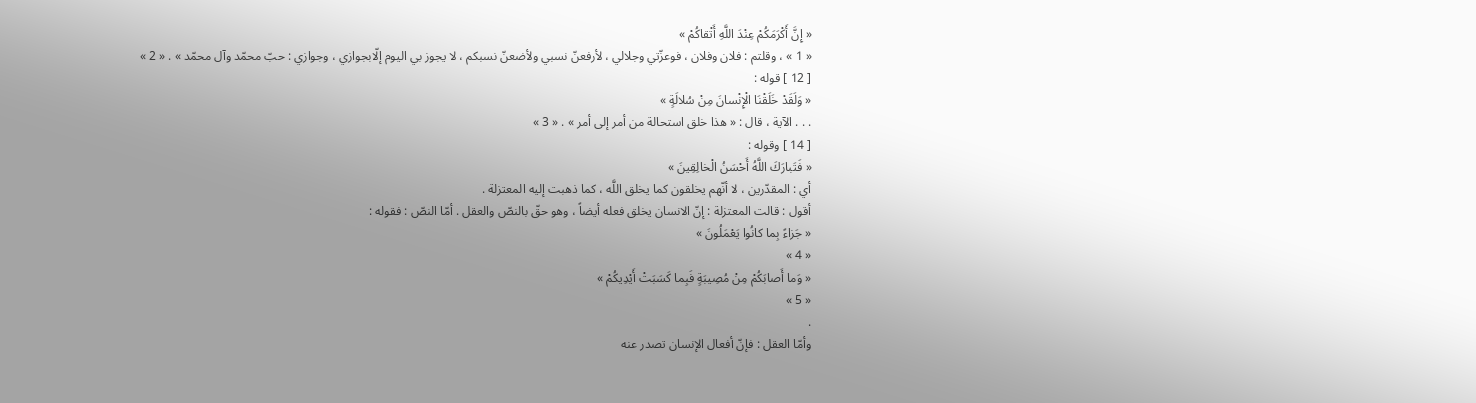« إِنَّ أَكْرَمَكُمْ عِنْدَ اللَّهِ أَتْقاكُمْ »
« 1 » ، وقلتم : فلان وفلان ، فوعزّتي وجلالي ، لأرفعنّ نسبي ولأضعنّ نسبكم ، لا يجوز بي اليوم إلّابجوازي ، وجوازي : حبّ محمّد وآل محمّد » . « 2 »
[ 12 ] قوله :
« وَلَقَدْ خَلَقْنَا الْإِنْسانَ مِنْ سُلالَةٍ »
. . . الآية ، قال : « هذا خلق استحالة من أمر إلى أمر » . « 3 »
[ 14 ] وقوله :
« فَتَبارَكَ اللَّهُ أَحْسَنُ الْخالِقِينَ »
أي : المقدّرين ، لا أنّهم يخلقون كما يخلق اللَّه ، كما ذهبت إليه المعتزلة .
أقول : قالت المعتزلة : إنّ الانسان يخلق فعله أيضاً ، وهو حقّ بالنصّ والعقل . أمّا النصّ : فقوله :
« جَزاءً بِما كانُوا يَعْمَلُونَ »
« 4 »
« وَما أَصابَكُمْ مِنْ مُصِيبَةٍ فَبِما كَسَبَتْ أَيْدِيكُمْ »
« 5 »
.
وأمّا العقل : فإنّ أفعال الإنسان تصدر عنه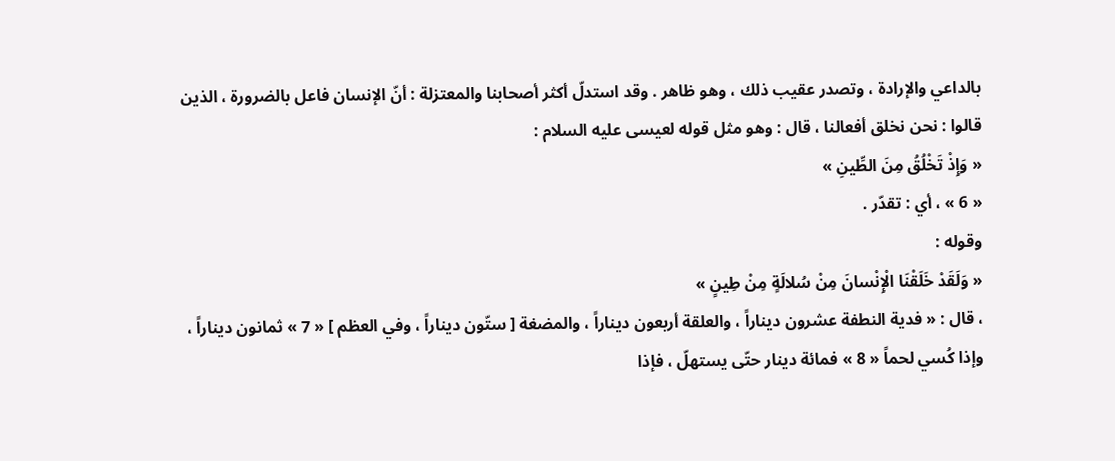بالداعي والإرادة ، وتصدر عقيب ذلك ، وهو ظاهر . وقد استدلّ أكثر أصحابنا والمعتزلة : أنّ الإنسان فاعل بالضرورة ، الذين قالوا : نحن نخلق أفعالنا ، قال : وهو مثل قوله لعيسى عليه السلام :
« وَإِذْ تَخْلُقُ مِنَ الطِّينِ »
« 6 » ، أي : تقدّر .
وقوله :
« وَلَقَدْ خَلَقْنَا الْإِنْسانَ مِنْ سُلالَةٍ مِنْ طِينٍ »
، قال : « فدية النطفة عشرون ديناراً ، والعلقة أربعون ديناراً ، والمضغة [ ستّون ديناراً ، وفي العظم ] « 7 » ثمانون ديناراً ، وإذا كُسي لحماً « 8 » فمائة دينار حتّى يستهلّ ، فإذا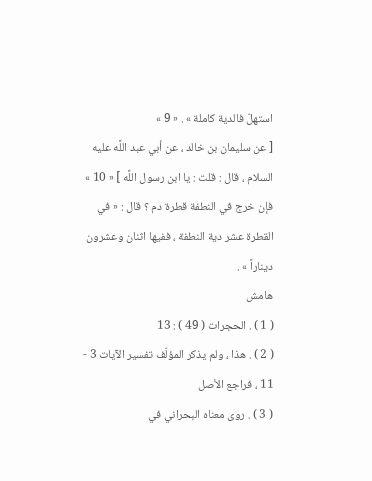استهلّ فالدية كاملة » . « 9 »
[ عن سليمان بن خالد ، عن أبي عبد اللَّه عليه السلام ، قال : قلت : يا ابن رسول اللَّه ] « 10 » فإن خرج في النطفة قطرة دم ؟ قال : « في القطرة عشر دية النطفة ، ففيها اثنان وعشرون ديناراً » .
هامش
( 1 ) . الحجرات ( 49 ) : 13
( 2 ) . هذا ، ولم يذكر المؤلّف تفسير الآيات 3 - 11 ، فراجع الأصل
( 3 ) . روى معناه البحراني في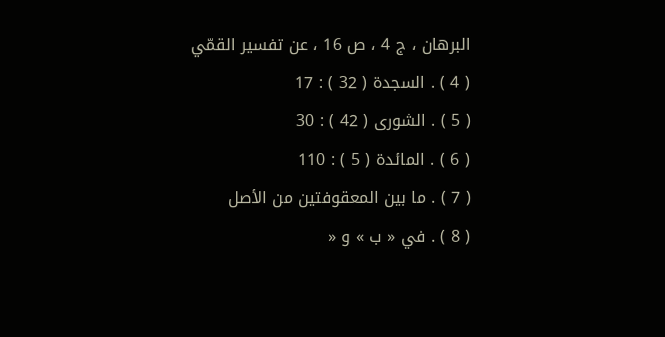البرهان ، ج 4 ، ص 16 ، عن تفسير القمّي
( 4 ) . السجدة ( 32 ) : 17
( 5 ) . الشورى ( 42 ) : 30
( 6 ) . المائدة ( 5 ) : 110
( 7 ) . ما بين المعقوفتين من الأصل
( 8 ) . في « ب » و «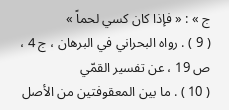ج » : « فإذا كان كسي لحماً »
( 9 ) . رواه البحراني في البرهان ، ج 4 ، ص 19 ، عن تفسير القمّي
( 10 ) . ما بين المعقوفتين من الأصل